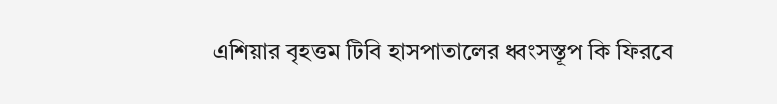এশিয়ার বৃহত্তম টিবি হাসপাতালের ধ্বংসস্তূপ কি ফিরবে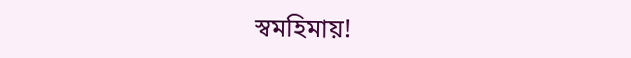স্বমহিমায়!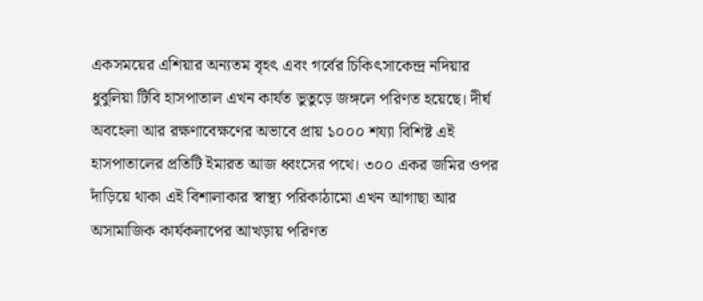একসময়ের এশিয়ার অন্যতম বৃহৎ এবং গর্বের চিকিৎসাকেন্দ্র নদিয়ার ধুবুলিয়া টিবি হাসপাতাল এখন কার্যত ভুতুড়ে জঙ্গলে পরিণত হয়েছে। দীর্ঘ অবহেলা আর রক্ষণাবেক্ষণের অভাবে প্রায় ১০০০ শয্যা বিশিষ্ট এই হাসপাতালের প্রতিটি ইমারত আজ ধ্বংসের পথে। ৩০০ একর জমির ওপর দাঁড়িয়ে থাকা এই বিশালাকার স্বাস্থ্য পরিকাঠামো এখন আগাছা আর অসামাজিক কার্যকলাপের আখড়ায় পরিণত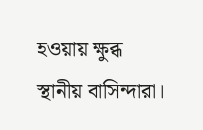হওয়ায় ক্ষুব্ধ স্থানীয় বাসিন্দারা।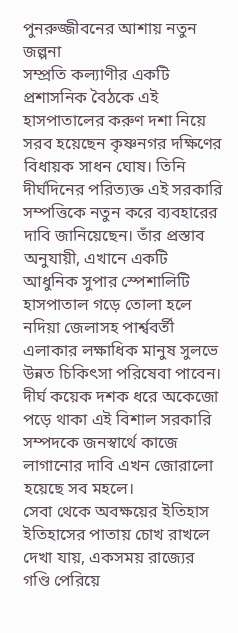পুনরুজ্জীবনের আশায় নতুন জল্পনা
সম্প্রতি কল্যাণীর একটি প্রশাসনিক বৈঠকে এই হাসপাতালের করুণ দশা নিয়ে সরব হয়েছেন কৃষ্ণনগর দক্ষিণের বিধায়ক সাধন ঘোষ। তিনি দীর্ঘদিনের পরিত্যক্ত এই সরকারি সম্পত্তিকে নতুন করে ব্যবহারের দাবি জানিয়েছেন। তাঁর প্রস্তাব অনুযায়ী, এখানে একটি আধুনিক সুপার স্পেশালিটি হাসপাতাল গড়ে তোলা হলে নদিয়া জেলাসহ পার্শ্ববর্তী এলাকার লক্ষাধিক মানুষ সুলভে উন্নত চিকিৎসা পরিষেবা পাবেন। দীর্ঘ কয়েক দশক ধরে অকেজো পড়ে থাকা এই বিশাল সরকারি সম্পদকে জনস্বার্থে কাজে লাগানোর দাবি এখন জোরালো হয়েছে সব মহলে।
সেবা থেকে অবক্ষয়ের ইতিহাস
ইতিহাসের পাতায় চোখ রাখলে দেখা যায়, একসময় রাজ্যের গণ্ডি পেরিয়ে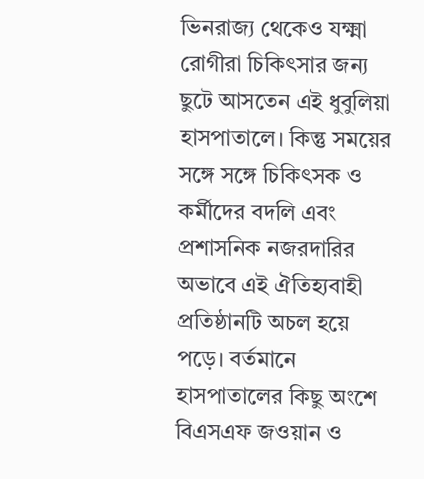ভিনরাজ্য থেকেও যক্ষ্মা রোগীরা চিকিৎসার জন্য ছুটে আসতেন এই ধুবুলিয়া হাসপাতালে। কিন্তু সময়ের সঙ্গে সঙ্গে চিকিৎসক ও কর্মীদের বদলি এবং প্রশাসনিক নজরদারির অভাবে এই ঐতিহ্যবাহী প্রতিষ্ঠানটি অচল হয়ে পড়ে। বর্তমানে হাসপাতালের কিছু অংশে বিএসএফ জওয়ান ও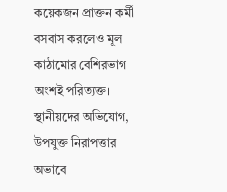কয়েকজন প্রাক্তন কর্মী বসবাস করলেও মূল কাঠামোর বেশিরভাগ অংশই পরিত্যক্ত। স্থানীয়দের অভিযোগ, উপযুক্ত নিরাপত্তার অভাবে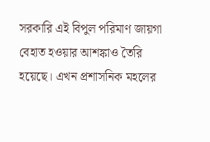সরকারি এই বিপুল পরিমাণ জায়গা বেহাত হওয়ার আশঙ্কাও তৈরি হয়েছে। এখন প্রশাসনিক মহলের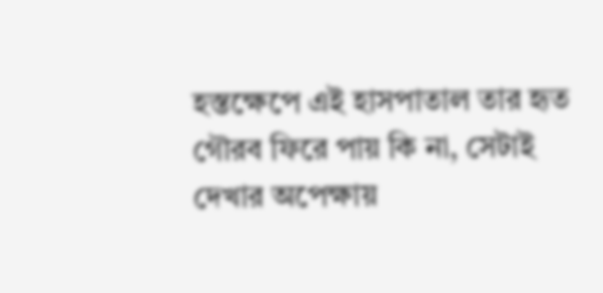হস্তক্ষেপে এই হাসপাতাল তার হৃত গৌরব ফিরে পায় কি না, সেটাই দেখার অপেক্ষায়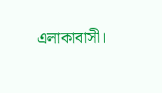এলাকাবাসী।